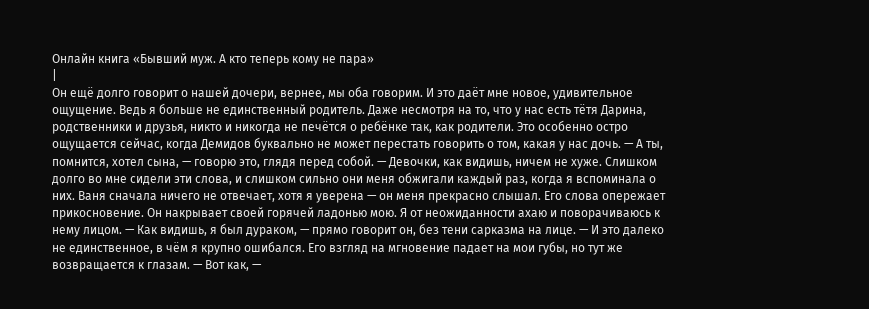Онлайн книга «Бывший муж. А кто теперь кому не пара»
|
Он ещё долго говорит о нашей дочери, вернее, мы оба говорим. И это даёт мне новое, удивительное ощущение. Ведь я больше не единственный родитель. Даже несмотря на то, что у нас есть тётя Дарина, родственники и друзья, никто и никогда не печётся о ребёнке так, как родители. Это особенно остро ощущается сейчас, когда Демидов буквально не может перестать говорить о том, какая у нас дочь. — А ты, помнится, хотел сына, — говорю это, глядя перед собой. — Девочки, как видишь, ничем не хуже. Слишком долго во мне сидели эти слова, и слишком сильно они меня обжигали каждый раз, когда я вспоминала о них. Ваня сначала ничего не отвечает, хотя я уверена — он меня прекрасно слышал. Его слова опережает прикосновение. Он накрывает своей горячей ладонью мою. Я от неожиданности ахаю и поворачиваюсь к нему лицом. — Как видишь, я был дураком, — прямо говорит он, без тени сарказма на лице. — И это далеко не единственное, в чём я крупно ошибался. Его взгляд на мгновение падает на мои губы, но тут же возвращается к глазам. — Вот как, —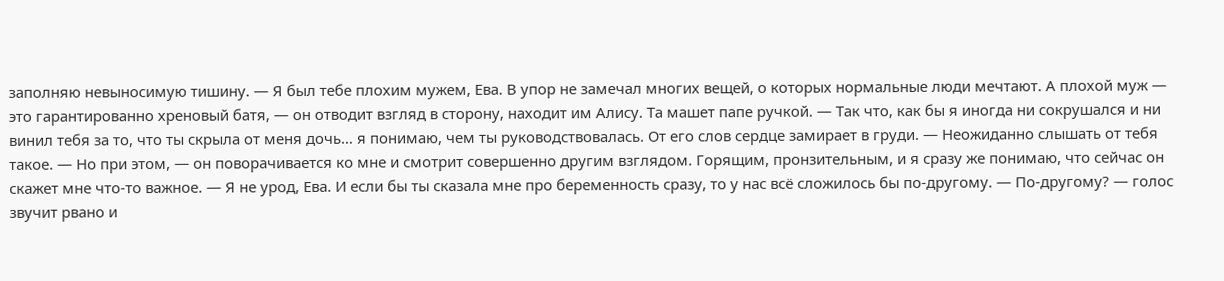заполняю невыносимую тишину. — Я был тебе плохим мужем, Ева. В упор не замечал многих вещей, о которых нормальные люди мечтают. А плохой муж — это гарантированно хреновый батя, — он отводит взгляд в сторону, находит им Алису. Та машет папе ручкой. — Так что, как бы я иногда ни сокрушался и ни винил тебя за то, что ты скрыла от меня дочь… я понимаю, чем ты руководствовалась. От его слов сердце замирает в груди. — Неожиданно слышать от тебя такое. — Но при этом, — он поворачивается ко мне и смотрит совершенно другим взглядом. Горящим, пронзительным, и я сразу же понимаю, что сейчас он скажет мне что-то важное. — Я не урод, Ева. И если бы ты сказала мне про беременность сразу, то у нас всё сложилось бы по-другому. — По-другому? — голос звучит рвано и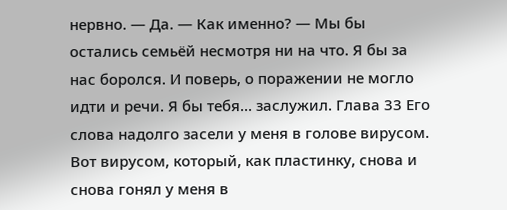нервно. — Да. — Как именно? — Мы бы остались семьёй несмотря ни на что. Я бы за нас боролся. И поверь, о поражении не могло идти и речи. Я бы тебя... заслужил. Глава 33 Его слова надолго засели у меня в голове вирусом. Вот вирусом, который, как пластинку, снова и снова гонял у меня в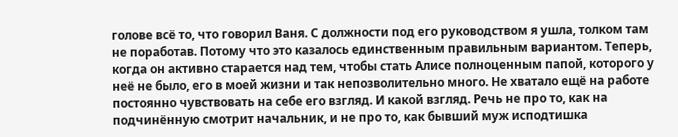голове всё то, что говорил Ваня. С должности под его руководством я ушла, толком там не поработав. Потому что это казалось единственным правильным вариантом. Теперь, когда он активно старается над тем, чтобы стать Алисе полноценным папой, которого у неё не было, его в моей жизни и так непозволительно много. Не хватало ещё на работе постоянно чувствовать на себе его взгляд. И какой взгляд. Речь не про то, как на подчинённую смотрит начальник, и не про то, как бывший муж исподтишка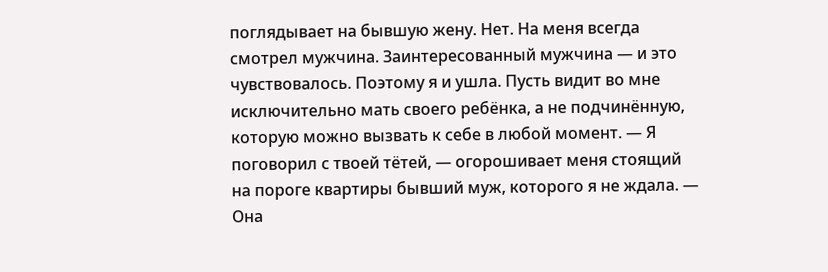поглядывает на бывшую жену. Нет. На меня всегда смотрел мужчина. Заинтересованный мужчина — и это чувствовалось. Поэтому я и ушла. Пусть видит во мне исключительно мать своего ребёнка, а не подчинённую, которую можно вызвать к себе в любой момент. — Я поговорил с твоей тётей, — огорошивает меня стоящий на пороге квартиры бывший муж, которого я не ждала. — Она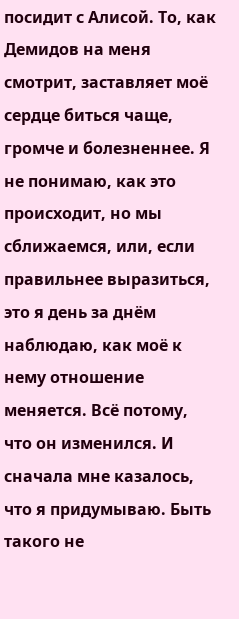посидит с Алисой. То, как Демидов на меня смотрит, заставляет моё сердце биться чаще, громче и болезненнее. Я не понимаю, как это происходит, но мы сближаемся, или, если правильнее выразиться, это я день за днём наблюдаю, как моё к нему отношение меняется. Всё потому, что он изменился. И сначала мне казалось, что я придумываю. Быть такого не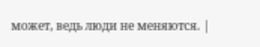может, ведь люди не меняются. |